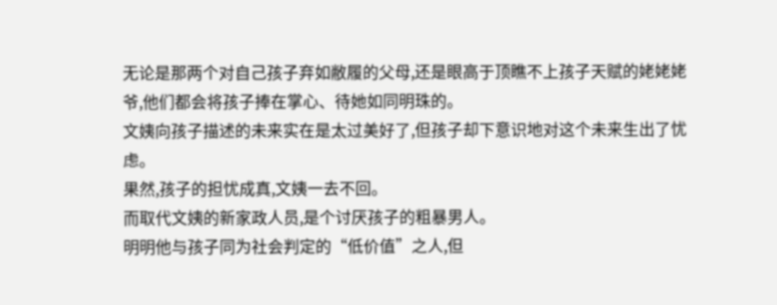无论是那两个对自己孩子弃如敝履的父母,还是眼高于顶瞧不上孩子天赋的姥姥姥爷,他们都会将孩子捧在掌心、待她如同明珠的。
文姨向孩子描述的未来实在是太过美好了,但孩子却下意识地对这个未来生出了忧虑。
果然,孩子的担忧成真,文姨一去不回。
而取代文姨的新家政人员,是个讨厌孩子的粗暴男人。
明明他与孩子同为社会判定的“低价值”之人,但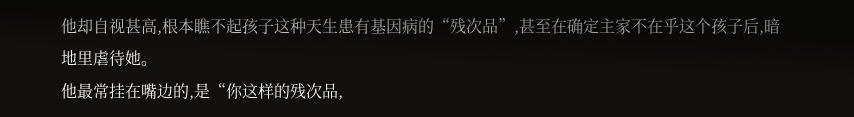他却自视甚高,根本瞧不起孩子这种天生患有基因病的“残次品”,甚至在确定主家不在乎这个孩子后,暗地里虐待她。
他最常挂在嘴边的,是“你这样的残次品,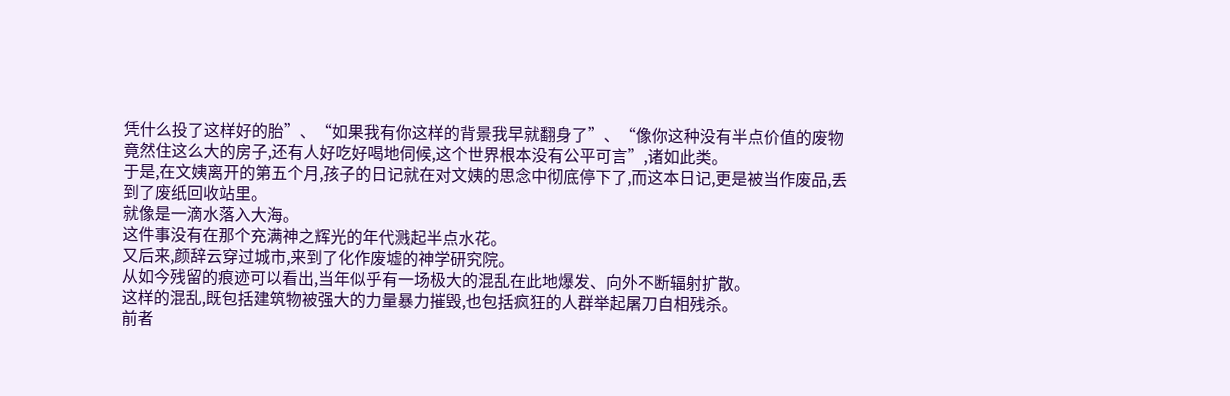凭什么投了这样好的胎”、“如果我有你这样的背景我早就翻身了”、“像你这种没有半点价值的废物竟然住这么大的房子,还有人好吃好喝地伺候,这个世界根本没有公平可言”,诸如此类。
于是,在文姨离开的第五个月,孩子的日记就在对文姨的思念中彻底停下了,而这本日记,更是被当作废品,丢到了废纸回收站里。
就像是一滴水落入大海。
这件事没有在那个充满神之辉光的年代溅起半点水花。
又后来,颜辞云穿过城市,来到了化作废墟的神学研究院。
从如今残留的痕迹可以看出,当年似乎有一场极大的混乱在此地爆发、向外不断辐射扩散。
这样的混乱,既包括建筑物被强大的力量暴力摧毁,也包括疯狂的人群举起屠刀自相残杀。
前者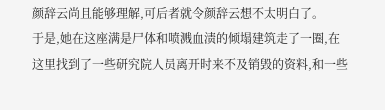颜辞云尚且能够理解,可后者就令颜辞云想不太明白了。
于是,她在这座满是尸体和喷溅血渍的倾塌建筑走了一圈,在这里找到了一些研究院人员离开时来不及销毁的资料,和一些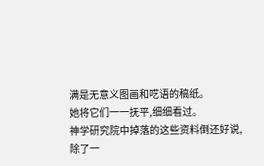满是无意义图画和呓语的稿纸。
她将它们一一抚平,细细看过。
神学研究院中掉落的这些资料倒还好说,除了一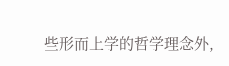些形而上学的哲学理念外,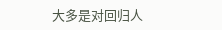大多是对回归人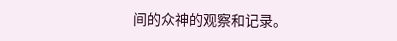间的众神的观察和记录。